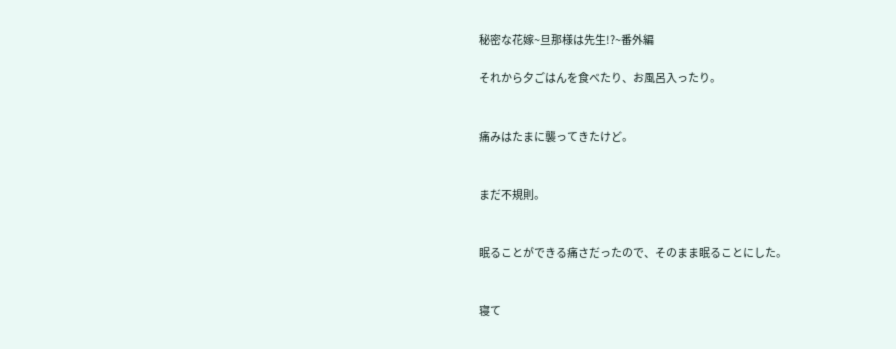秘密な花嫁~旦那様は先生!?~番外編

それから夕ごはんを食べたり、お風呂入ったり。


痛みはたまに襲ってきたけど。


まだ不規則。


眠ることができる痛さだったので、そのまま眠ることにした。


寝て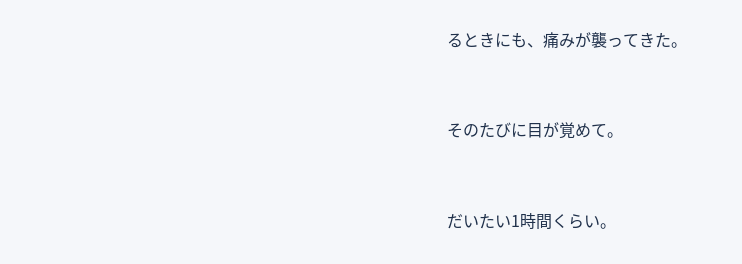るときにも、痛みが襲ってきた。


そのたびに目が覚めて。


だいたい1時間くらい。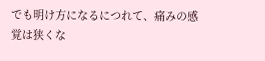でも明け方になるにつれて、痛みの感覚は狭くな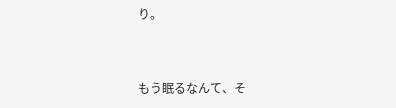り。


もう眠るなんて、そ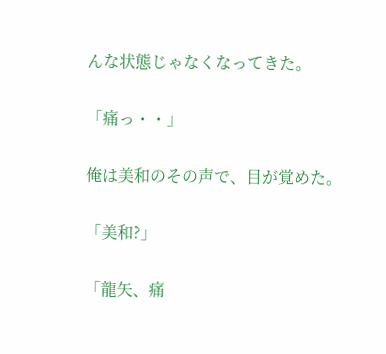んな状態じゃなくなってきた。


「痛っ・・」


俺は美和のその声で、目が覚めた。


「美和?」


「龍矢、痛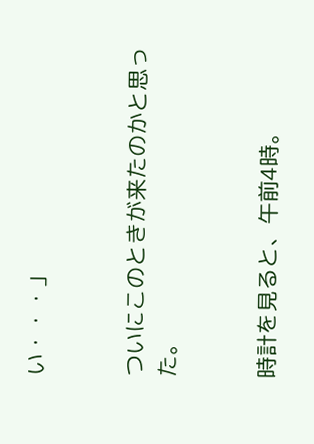い・・・」


ついにこのときが来たのかと思った。


時計を見ると、午前4時。